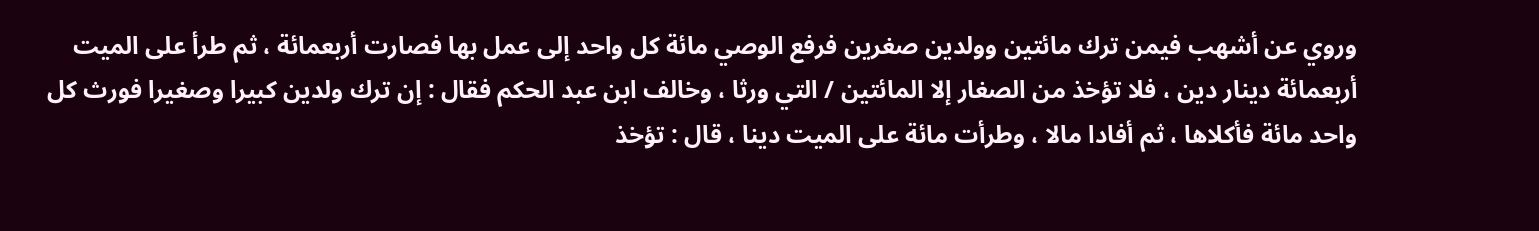وروي عن أشهب فيمن ترك مائتين وولدين صغرين فرفع الوصي مائة كل واحد إلى عمل بها فصارت أربعمائة ، ثم طرأ على الميت أربعمائة دينار دين ، فلا تؤخذ من الصغار إلا المائتين / التي ورثا ، وخالف ابن عبد الحكم فقال : إن ترك ولدين كبيرا وصغيرا فورث كل واحد مائة فأكلاها ، ثم أفادا مالا ، وطرأت مائة على الميت دينا ، قال : تؤخذ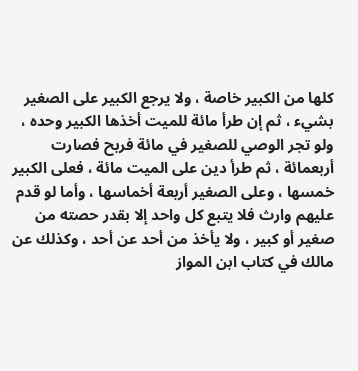كلها من الكبير خاصة ، ولا يرجع الكبير على الصغير بشيء ، ثم إن طرأ مائة للميت أخذها الكبير وحده ، ولو تجر الوصي للصغير في مائة فربح فصارت أربعمائة ، ثم طرأ دين على الميت مائة ، فعلى الكبير خمسها ، وعلى الصغير أربعة أخماسها ، وأما لو قدم عليهم وارث فلا يتبع كل واحد إلا بقدر حصته من صغير أو كبير ، ولا يأخذ من أحد عن أحد ، وكذلك عن مالك في كتاب ابن المواز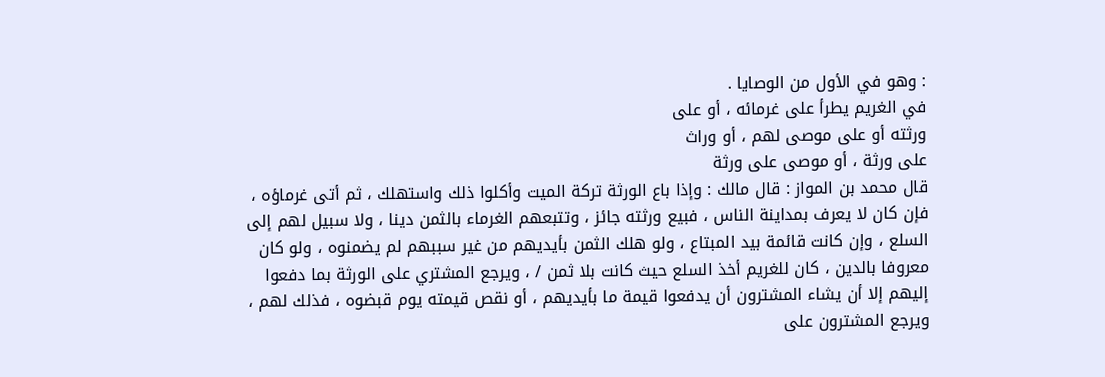: وهو في الأول من الوصايا .
في الغريم يطرأ على غرمائه ، أو على
ورثته أو على موصى لهم ، أو وراث
على ورثة ، أو موصى على ورثة
قال محمد بن المواز : قال مالك : وإذا باع الورثة تركة الميت وأكلوا ذلك واستهلك ، ثم أتى غرماؤه ، فإن كان لا يعرف بمداينة الناس ، فبيع ورثته جائز ، وتتبعهم الغرماء بالثمن دينا ، ولا سبيل لهم إلى السلع ، وإن كانت قائمة بيد المبتاع ، ولو هلك الثمن بأيديهم من غير سببهم لم يضمنوه ، ولو كان معروفا بالدين ، كان للغريم أخذ السلع حيث كانت بلا ثمن / ، ويرجع المشتري على الورثة بما دفعوا إليهم إلا أن يشاء المشترون أن يدفعوا قيمة ما بأيديهم ، أو نقص قيمته يوم قبضوه ، فذلك لهم ، ويرجع المشترون على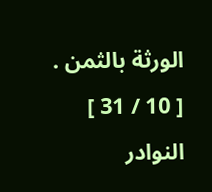الورثة بالثمن .
[ 10 / 31 ]
النوادر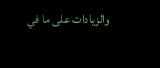والزيادات على ما في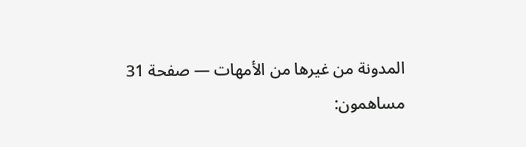المدونة من غيرها من الأمهات — صفحة 31
مساهمون: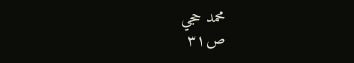محمد حجي
ص٣١